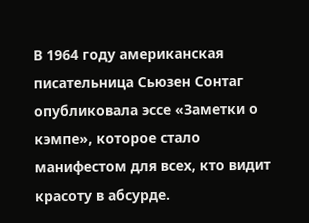В 1964 году американская писательница Сьюзен Сонтаг опубликовала эссе «Заметки о кэмпе», которое стало манифестом для всех, кто видит красоту в абсурде.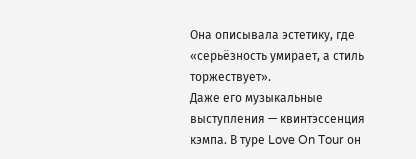Она описывала эстетику, где «серьёзность умирает, а стиль торжествует».
Даже его музыкальные выступления — квинтэссенция кэмпа. В туре Love On Tour он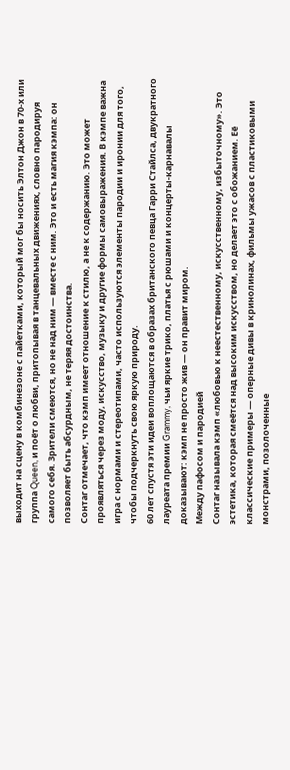выходит на сцену в комбинезоне с пайетками, который мог бы носить Элтон Джон в 70-х или группа Queen, и поёт о любви, притопывая в танцевальных движениях, словно пародируя самого себя. Зрители смеются, но не над ним — вместе с ним. Это и есть магия кэмпа: он позволяет быть абсурдным, не теряя достоинства.
Сонтаг отмечает, что кэмп имеет отношение к стилю, а не к содержанию. Это может проявляться через моду, искусство, музыку и другие формы самовыражения. В кэмпе важна игра с нормами и стереотипами, часто используются элементы пародии и иронии для того, чтобы подчеркнуть свою яркую природу.
60 лет спустя эти идеи воплощаются в образах британского певца Гарри Стайлса, двукратного лауреата премии Grammy, чьи яркие трико, платья с рюшами и концерты-карнавалы доказывают: кэмп не просто жив — он правит миром.
Между пафосом и пародией
Сонтаг называла кэмп «любовью к неестественному, искусственному, избыточному». Это эстетика, которая смеётся над высоким искусством, но делает это с обожанием. Её классические примеры — оперные дивы в кринолинах, фильмы ужасов с пластиковыми монстрами, позолоченные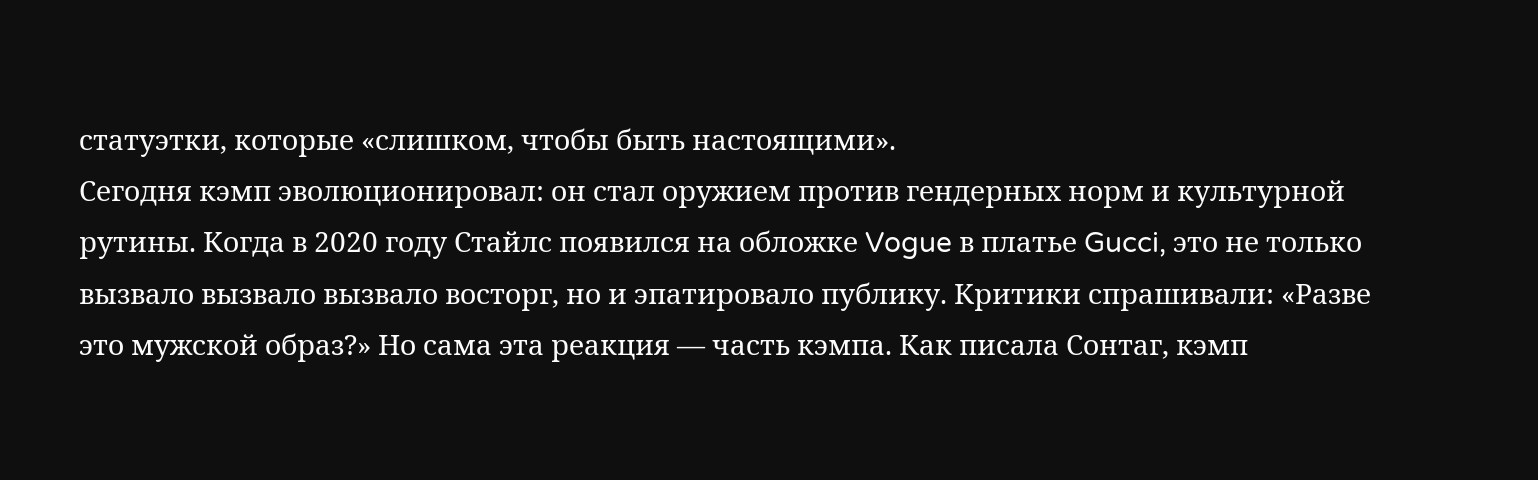статуэтки, которые «слишком, чтобы быть настоящими».
Сегодня кэмп эволюционировал: он стал оружием против гендерных норм и культурной рутины. Когда в 2020 году Стайлс появился на обложке Vogue в платье Gucci, это не только вызвало вызвало вызвало восторг, но и эпатировало публику. Критики спрашивали: «Разве это мужской образ?» Но сама эта реакция — часть кэмпа. Как писала Сонтаг, кэмп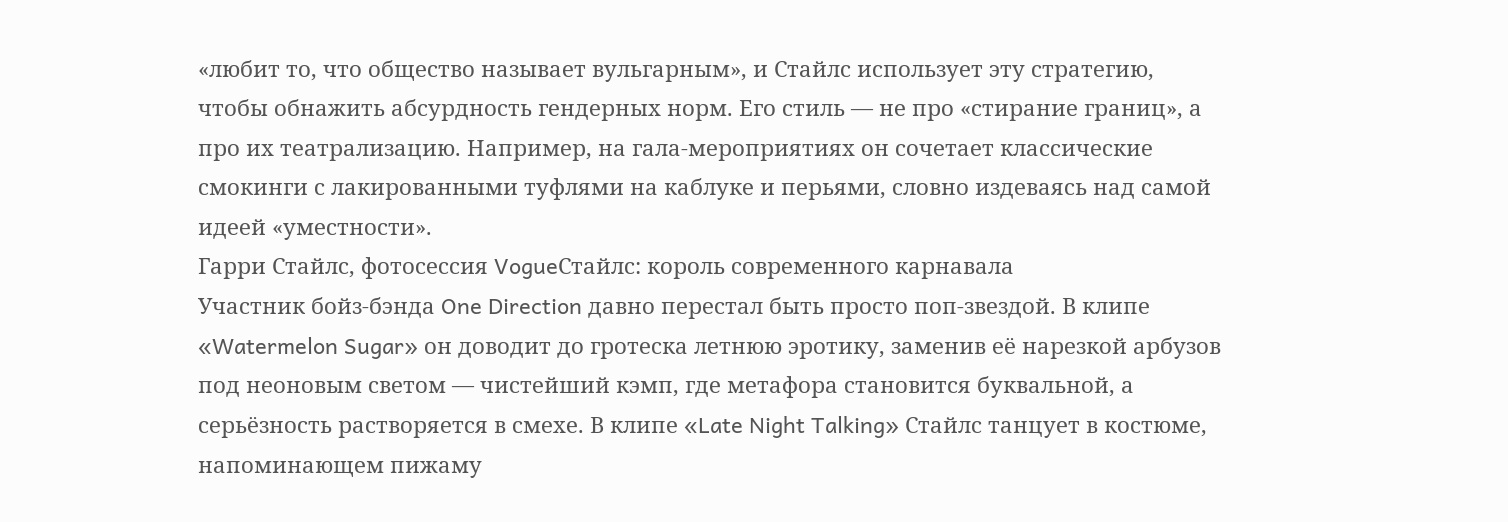«любит то, что общество называет вульгарным», и Стайлс использует эту стратегию, чтобы обнажить абсурдность гендерных норм. Его стиль — не про «стирание границ», а про их театрализацию. Например, на гала-мероприятиях он сочетает классические смокинги с лакированными туфлями на каблуке и перьями, словно издеваясь над самой идеей «уместности».
Гарри Стайлс, фотосессия VogueСтайлс: король современного карнавала
Участник бойз-бэнда One Direction давно перестал быть просто поп-звездой. В клипе «Watermelon Sugar» он доводит до гротеска летнюю эротику, заменив её нарезкой арбузов под неоновым светом — чистейший кэмп, где метафора становится буквальной, а серьёзность растворяется в смехе. В клипе «Late Night Talking» Стайлс танцует в костюме, напоминающем пижаму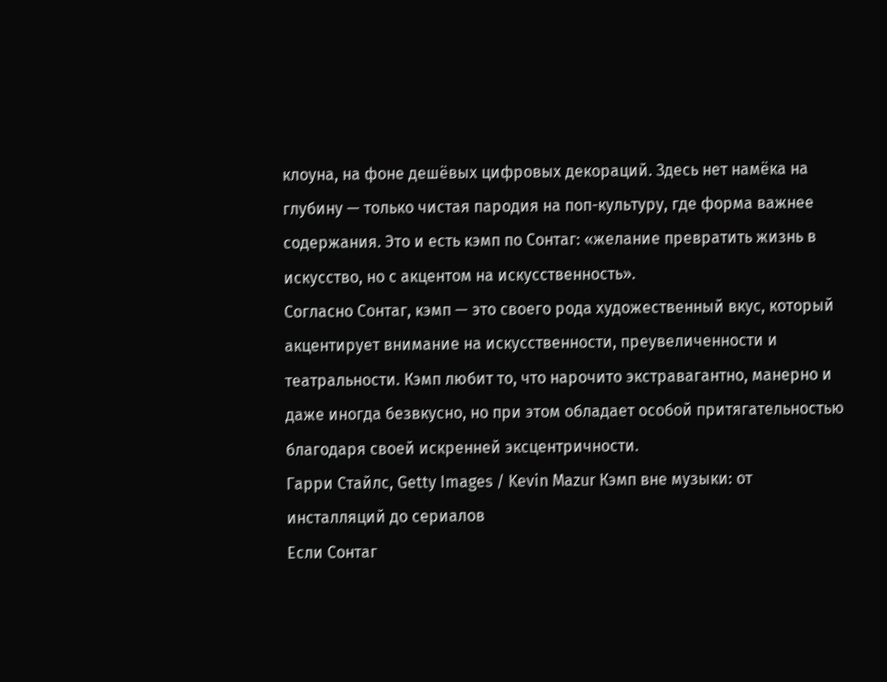клоуна, на фоне дешёвых цифровых декораций. Здесь нет намёка на глубину — только чистая пародия на поп-культуру, где форма важнее содержания. Это и есть кэмп по Сонтаг: «желание превратить жизнь в искусство, но с акцентом на искусственность».
Согласно Сонтаг, кэмп — это своего рода художественный вкус, который акцентирует внимание на искусственности, преувеличенности и театральности. Кэмп любит то, что нарочито экстравагантно, манерно и даже иногда безвкусно, но при этом обладает особой притягательностью благодаря своей искренней эксцентричности.
Гарри Стайлс, Getty Images / Kevin Mazur Кэмп вне музыки: от инсталляций до сериалов
Если Сонтаг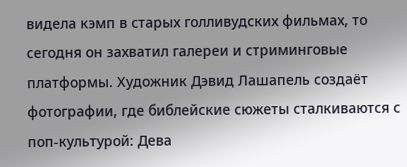видела кэмп в старых голливудских фильмах, то сегодня он захватил галереи и стриминговые платформы. Художник Дэвид Лашапель создаёт фотографии, где библейские сюжеты сталкиваются с поп-культурой: Дева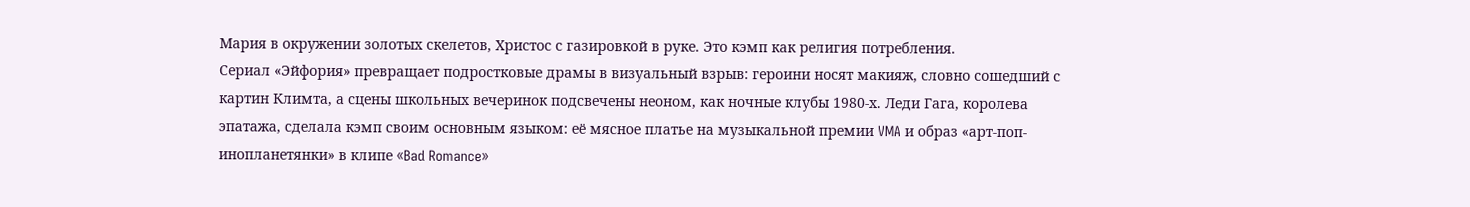Мария в окружении золотых скелетов, Христос с газировкой в руке. Это кэмп как религия потребления.
Сериал «Эйфория» превращает подростковые драмы в визуальный взрыв: героини носят макияж, словно сошедший с картин Климта, а сцены школьных вечеринок подсвечены неоном, как ночные клубы 1980-х. Леди Гага, королева эпатажа, сделала кэмп своим основным языком: её мясное платье на музыкальной премии VMA и образ «арт-поп-инопланетянки» в клипе «Bad Romance»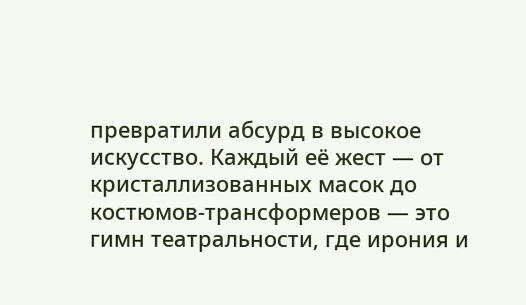превратили абсурд в высокое искусство. Каждый её жест — от кристаллизованных масок до костюмов-трансформеров — это гимн театральности, где ирония и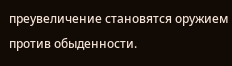преувеличение становятся оружием против обыденности.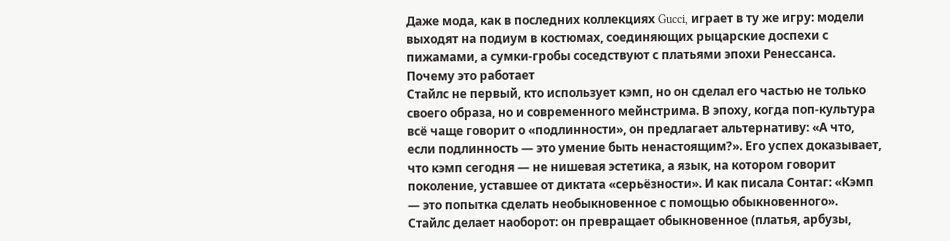Даже мода, как в последних коллекциях Gucci, играет в ту же игру: модели выходят на подиум в костюмах, соединяющих рыцарские доспехи с пижамами, а сумки-гробы соседствуют с платьями эпохи Ренессанса.
Почему это работает
Стайлс не первый, кто использует кэмп, но он сделал его частью не только своего образа, но и современного мейнстрима. В эпоху, когда поп-культура всё чаще говорит о «подлинности», он предлагает альтернативу: «А что, если подлинность — это умение быть ненастоящим?». Его успех доказывает, что кэмп сегодня — не нишевая эстетика, а язык, на котором говорит поколение, уставшее от диктата «серьёзности». И как писала Сонтаг: «Кэмп — это попытка сделать необыкновенное с помощью обыкновенного». Стайлс делает наоборот: он превращает обыкновенное (платья, арбузы,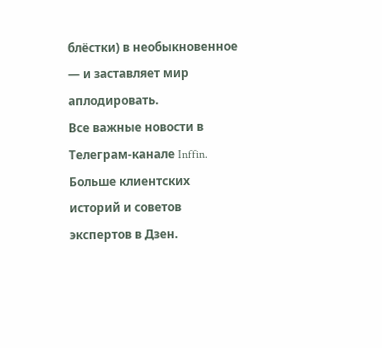блёстки) в необыкновенное — и заставляет мир аплодировать.
Все важные новости в Телеграм-канале Inffin. Больше клиентских историй и советов экспертов в Дзен.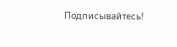Подписывайтесь!